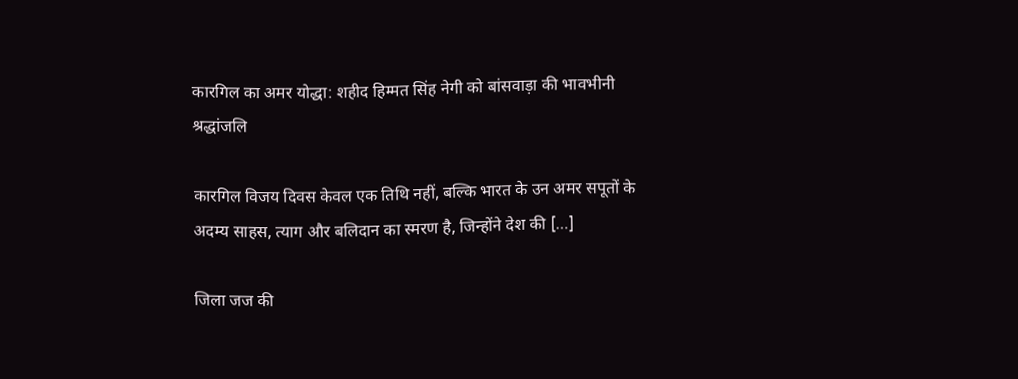कारगिल का अमर योद्धा: शहीद हिम्मत सिंह नेगी को बांसवाड़ा की भावभीनी श्रद्धांजलि

कारगिल विजय दिवस केवल एक तिथि नहीं, बल्कि भारत के उन अमर सपूतों के अदम्य साहस, त्याग और बलिदान का स्मरण है, जिन्होंने देश की […]

जिला जज की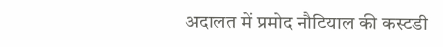अदालत में प्रमोद नौटियाल की कस्टडी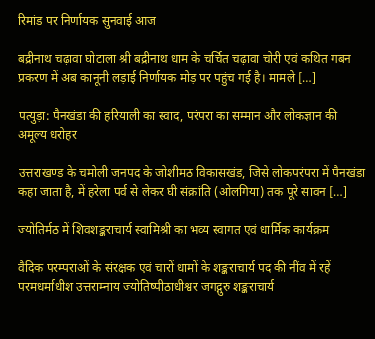रिमांड पर निर्णायक सुनवाई आज

बद्रीनाथ चढ़ावा घोटाला श्री बद्रीनाथ धाम के चर्चित चढ़ावा चोरी एवं कथित गबन प्रकरण में अब कानूनी लड़ाई निर्णायक मोड़ पर पहुंच गई है। मामले […]

पत्युड़ा: पैनखंडा की हरियाली का स्वाद, परंपरा का सम्मान और लोकज्ञान की अमूल्य धरोहर

उत्तराखण्ड के चमोली जनपद के जोशीमठ विकासखंड, जिसे लोकपरंपरा में पैनखंडा कहा जाता है, में हरेला पर्व से लेकर घी संक्रांति (ओलगिया) तक पूरे सावन […]

ज्योतिर्मठ में शिवशङ्कराचार्य स्वामिश्री का भव्य स्वागत एवं धार्मिक कार्यक्रम

वैदिक परम्पराओं के संरक्षक एवं चारों धामों के शङ्कराचार्य पद की नींव में रहें परमधर्माधीश उत्तराम्नाय ज्योतिष्पीठाधीश्वर जगद्गुरु शङ्कराचार्य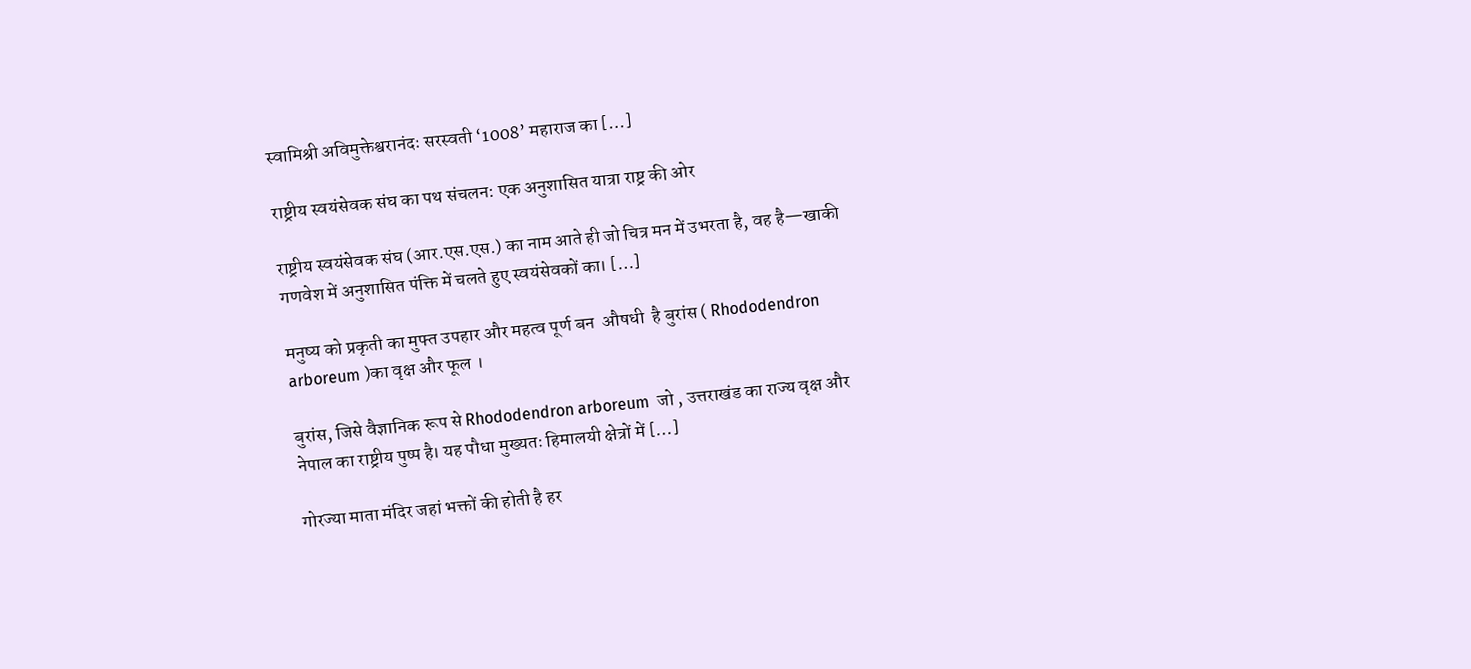स्वामिश्री अविमुक्तेश्वरानंदः सरस्वती ‘1008’ महाराज का […]

राष्ट्रीय स्वयंसेवक संघ का पथ संचलन: एक अनुशासित यात्रा राष्ट्र की ओर

राष्ट्रीय स्वयंसेवक संघ (आर.एस.एस.) का नाम आते ही जो चित्र मन में उभरता है, वह है—खाकी गणवेश में अनुशासित पंक्ति में चलते हुए स्वयंसेवकों का। […]

मनुष्य को प्रकृती का मुफ्त उपहार और महत्व पूर्ण बन  औषधी  है बुरांस ( Rhododendron arboreum )का वृक्ष और फूल ।

बुरांस, जिसे वैज्ञानिक रूप से Rhododendron arboreum  जो , उत्तराखंड का राज्य वृक्ष और नेपाल का राष्ट्रीय पुष्प है। यह पौधा मुख्यतः हिमालयी क्षेत्रों में […]

गोरज्या माता मंदिर जहां भक्तों की होती है हर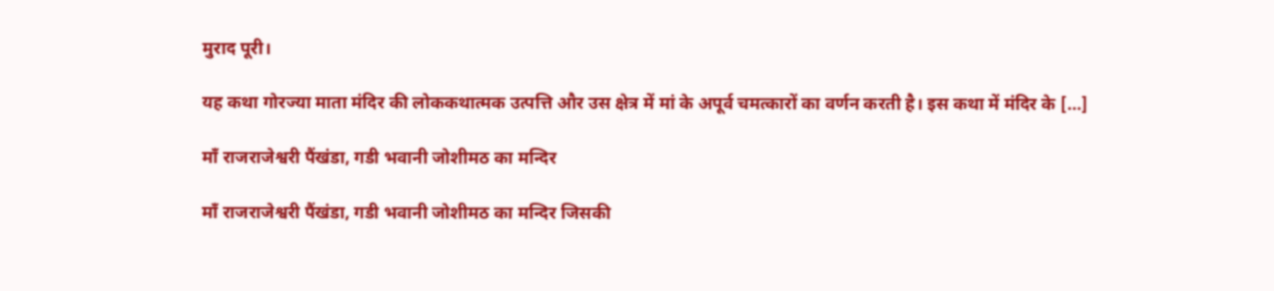मुराद पूरी।

यह कथा गोरज्या माता मंदिर की लोककथात्मक उत्पत्ति और उस क्षेत्र में मां के अपूर्व चमत्कारों का वर्णन करती है। इस कथा में मंदिर के […]

माँ राजराजेश्वरी पैंखंडा, गडी भवानी जोशीमठ का मन्दिर

माँ राजराजेश्वरी पैंखंडा, गडी भवानी जोशीमठ का मन्दिर जिसकी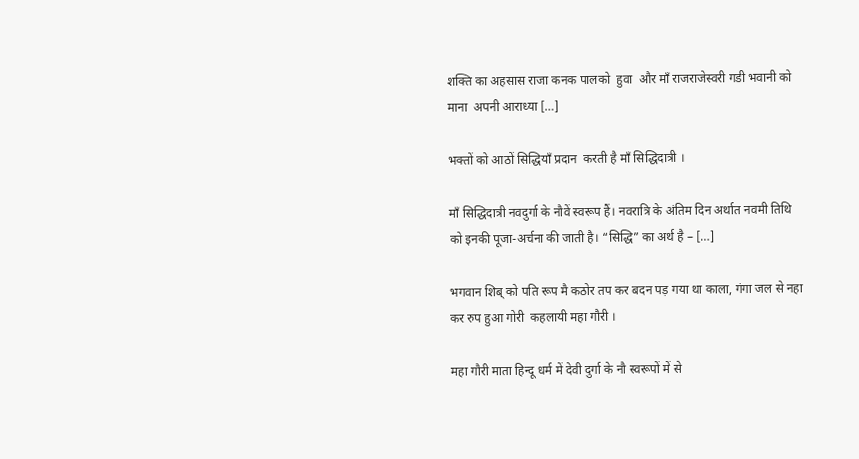शक्ति का अहसास राजा कनक पालको  हुवा  और माँ राजराजेस्वरी गडी भवानी को माना  अपनी आराध्या […]

भक्तों को आठों सिद्धियाँ प्रदान  करती है माँ सिद्धिदात्री ।

माँ सिद्धिदात्री नवदुर्गा के नौवें स्वरूप हैं। नवरात्रि के अंतिम दिन अर्थात नवमी तिथि को इनकी पूजा-अर्चना की जाती है। “सिद्धि” का अर्थ है – […]

भगवान शिब् को पति रूप मै कठोर तप कर बदन पड़ गया था काला, गंगा जल से नहा कर रुप हुआ गोरी  कहलायी महा गौरी ।

महा गौरी माता हिन्दू धर्म में देवी दुर्गा के नौ स्वरूपों में से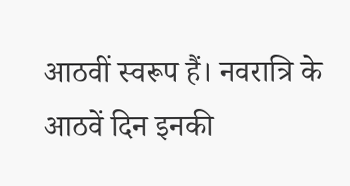आठवीं स्वरूप हैं। नवरात्रि के आठवें दिन इनकी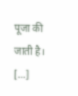पूजा की जाती है। […]